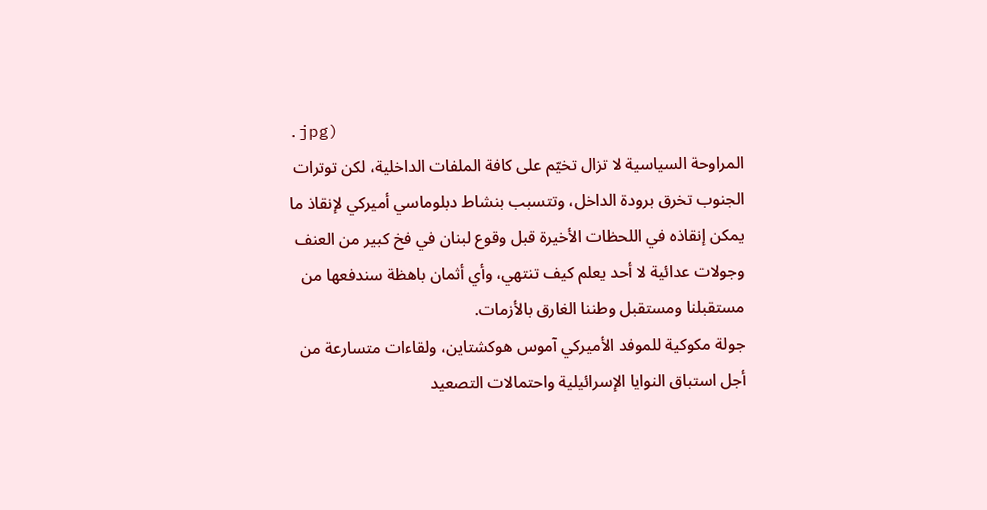.jpg)
المراوحة السياسية لا تزال تخيّم على كافة الملفات الداخلية، لكن توترات الجنوب تخرق برودة الداخل، وتتسبب بنشاط دبلوماسي أميركي لإنقاذ ما يمكن إنقاذه في اللحظات الأخيرة قبل وقوع لبنان في فخ كبير من العنف وجولات عدائية لا أحد يعلم كيف تنتهي، وأي أثمان باهظة سندفعها من مستقبلنا ومستقبل وطننا الغارق بالأزمات.
جولة مكوكية للموفد الأميركي آموس هوكشتاين، ولقاءات متسارعة من أجل استباق النوايا الإسرائيلية واحتمالات التصعيد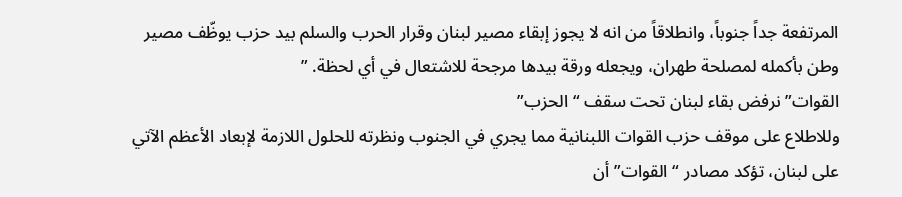المرتفعة جداً جنوباً، وانطلاقاً من انه لا يجوز إبقاء مصير لبنان وقرار الحرب والسلم بيد حزب يوظّف مصير وطن بأكمله لمصلحة طهران، ويجعله ورقة بيدها مرجحة للاشتعال في أي لحظة. ”
القوات” نرفض بقاء لبنان تحت سقف “الحزب”
وللاطلاع على موقف حزب القوات اللبنانية مما يجري في الجنوب ونظرته للحلول اللازمة لإبعاد الأعظم الآتي على لبنان، تؤكد مصادر “القوات” أن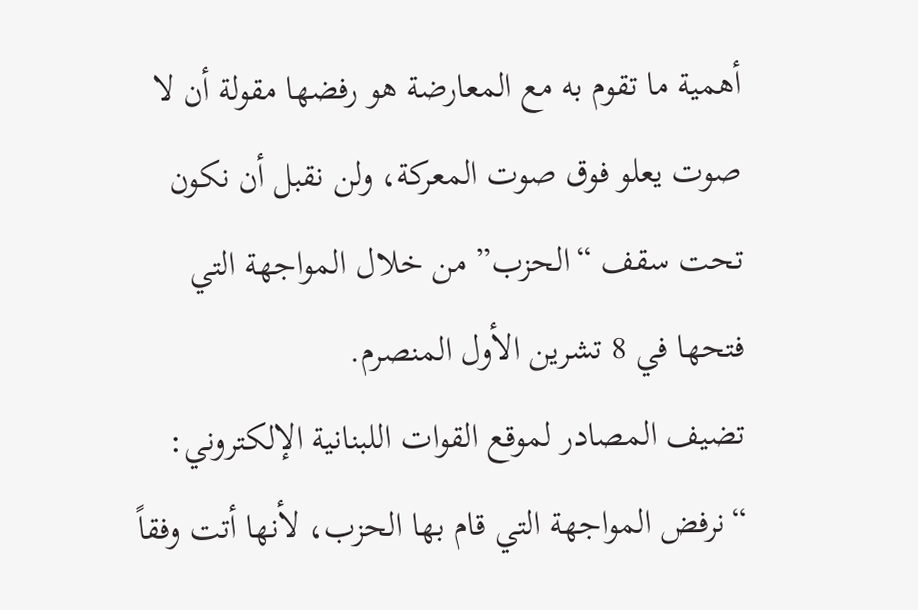أهمية ما تقوم به مع المعارضة هو رفضها مقولة أن لا صوت يعلو فوق صوت المعركة، ولن نقبل أن نكون تحت سقف “الحزب” من خلال المواجهة التي فتحها في 8 تشرين الأول المنصرم.
تضيف المصادر لموقع القوات اللبنانية الإلكتروني: “نرفض المواجهة التي قام بها الحزب، لأنها أتت وفقاً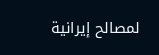لمصالح إيرانية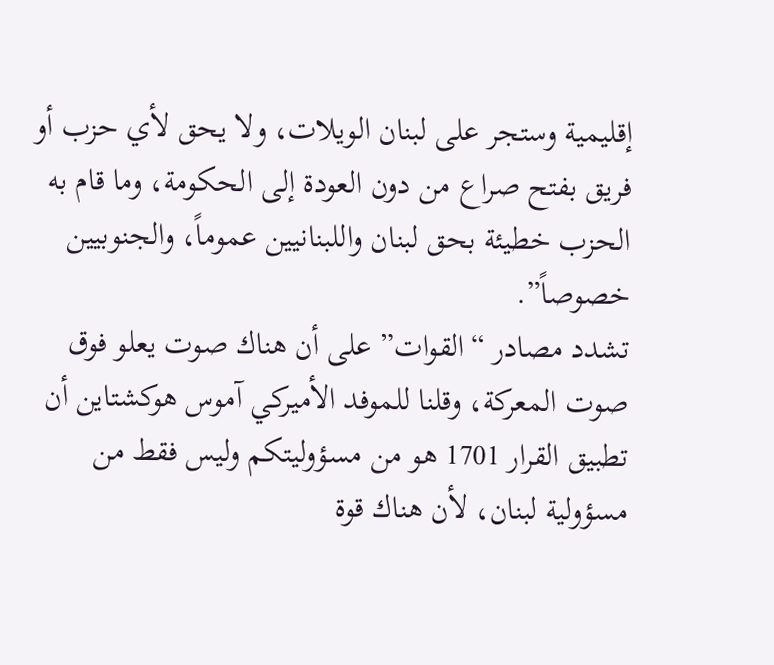إقليمية وستجر على لبنان الويلات، ولا يحق لأي حزب أو فريق بفتح صراع من دون العودة إلى الحكومة، وما قام به الحزب خطيئة بحق لبنان واللبنانيين عموماً، والجنوبيين خصوصاً”.
تشدد مصادر “القوات” على أن هناك صوت يعلو فوق صوت المعركة، وقلنا للموفد الأميركي آموس هوكشتاين أن تطبيق القرار 1701 هو من مسؤوليتكم وليس فقط من مسؤولية لبنان، لأن هناك قوة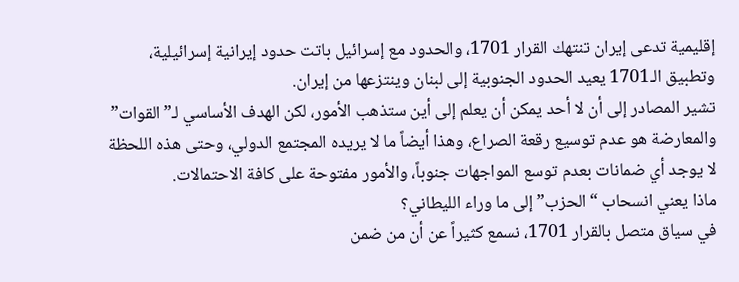إقليمية تدعى إيران تنتهك القرار 1701، والحدود مع إسرائيل باتت حدود إيرانية إسرائيلية، وتطبيق الـ1701 يعيد الحدود الجنوبية إلى لبنان وينتزعها من إيران.
تشير المصادر إلى أن لا أحد يمكن أن يعلم إلى أين ستذهب الأمور، لكن الهدف الأساسي لـ”القوات” والمعارضة هو عدم توسيع رقعة الصراع، وهذا أيضاً ما لا يريده المجتمع الدولي، وحتى هذه اللحظة لا يوجد أي ضمانات بعدم توسع المواجهات جنوباً، والأمور مفتوحة على كافة الاحتمالات.
ماذا يعني انسحاب “الحزب” إلى ما وراء الليطاني؟
في سياق متصل بالقرار 1701، نسمع كثيراً عن أن من ضمن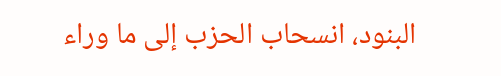البنود، انسحاب الحزب إلى ما وراء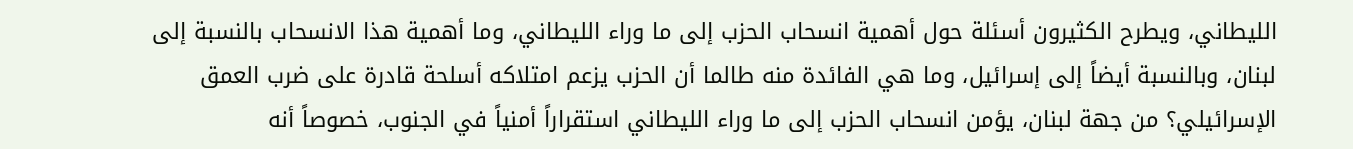الليطاني، ويطرح الكثيرون أسئلة حول أهمية انسحاب الحزب إلى ما وراء الليطاني، وما أهمية هذا الانسحاب بالنسبة إلى لبنان، وبالنسبة أيضاً إلى إسرائيل، وما هي الفائدة منه طالما أن الحزب يزعم امتلاكه أسلحة قادرة على ضرب العمق الإسرائيلي؟ من جهة لبنان، يؤمن انسحاب الحزب إلى ما وراء الليطاني استقراراً أمنياً في الجنوب، خصوصاً أنه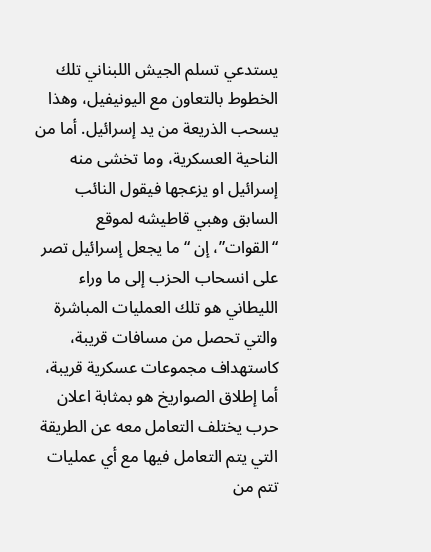يستدعي تسلم الجيش اللبناني تلك الخطوط بالتعاون مع اليونيفيل، وهذا يسحب الذريعة من يد إسرائيل. أما من الناحية العسكرية، وما تخشى منه إسرائيل او يزعجها فيقول النائب السابق وهبي قاطيشه لموقع “القوات”، إن “ما يجعل إسرائيل تصر على انسحاب الحزب إلى ما وراء الليطاني هو تلك العمليات المباشرة والتي تحصل من مسافات قريبة، كاستهداف مجموعات عسكرية قريبة، أما إطلاق الصواريخ هو بمثابة اعلان حرب يختلف التعامل معه عن الطريقة التي يتم التعامل فيها مع أي عمليات تتم من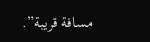مسافة قريبة”.